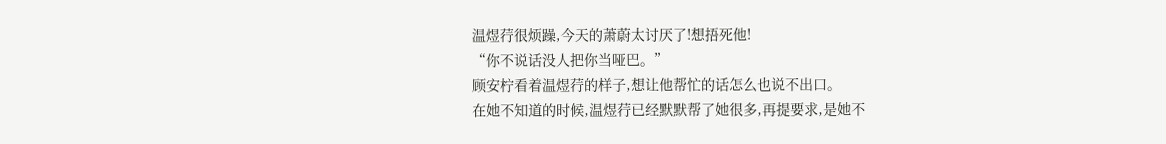温煜荇很烦躁,今天的萧蔚太讨厌了!想捂死他!
“你不说话没人把你当哑巴。”
顾安柠看着温煜荇的样子,想让他帮忙的话怎么也说不出口。
在她不知道的时候,温煜荇已经默默帮了她很多,再提要求,是她不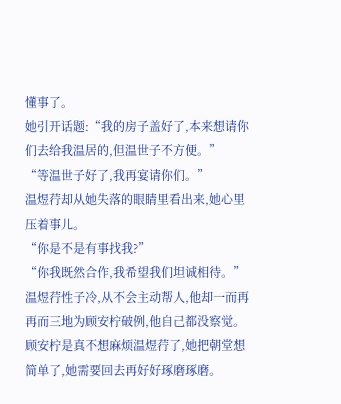懂事了。
她引开话题:“我的房子盖好了,本来想请你们去给我温居的,但温世子不方便。”
“等温世子好了,我再宴请你们。”
温煜荇却从她失落的眼睛里看出来,她心里压着事儿。
“你是不是有事找我?”
“你我既然合作,我希望我们坦诚相待。”
温煜荇性子冷,从不会主动帮人,他却一而再再而三地为顾安柠破例,他自己都没察觉。
顾安柠是真不想麻烦温煜荇了,她把朝堂想简单了,她需要回去再好好琢磨琢磨。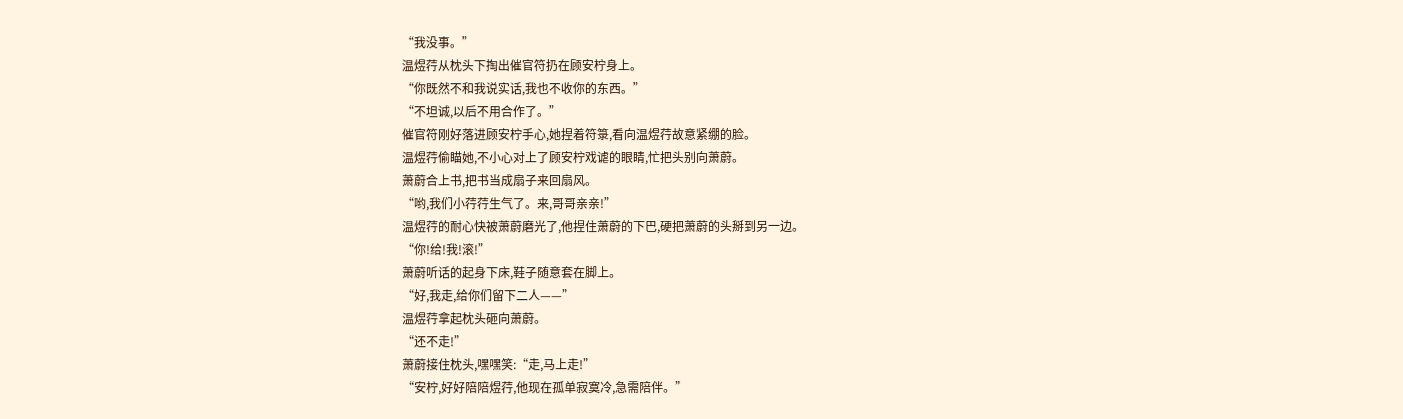“我没事。”
温煜荇从枕头下掏出催官符扔在顾安柠身上。
“你既然不和我说实话,我也不收你的东西。”
“不坦诚,以后不用合作了。”
催官符刚好落进顾安柠手心,她捏着符箓,看向温煜荇故意紧绷的脸。
温煜荇偷瞄她,不小心对上了顾安柠戏谑的眼睛,忙把头别向萧蔚。
萧蔚合上书,把书当成扇子来回扇风。
“哟,我们小荇荇生气了。来,哥哥亲亲!”
温煜荇的耐心快被萧蔚磨光了,他捏住萧蔚的下巴,硬把萧蔚的头掰到另一边。
“你!给!我!滚!”
萧蔚听话的起身下床,鞋子随意套在脚上。
“好,我走,给你们留下二人——”
温煜荇拿起枕头砸向萧蔚。
“还不走!”
萧蔚接住枕头,嘿嘿笑:“走,马上走!”
“安柠,好好陪陪煜荇,他现在孤单寂寞冷,急需陪伴。”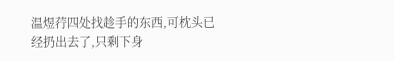温煜荇四处找趁手的东西,可枕头已经扔出去了,只剩下身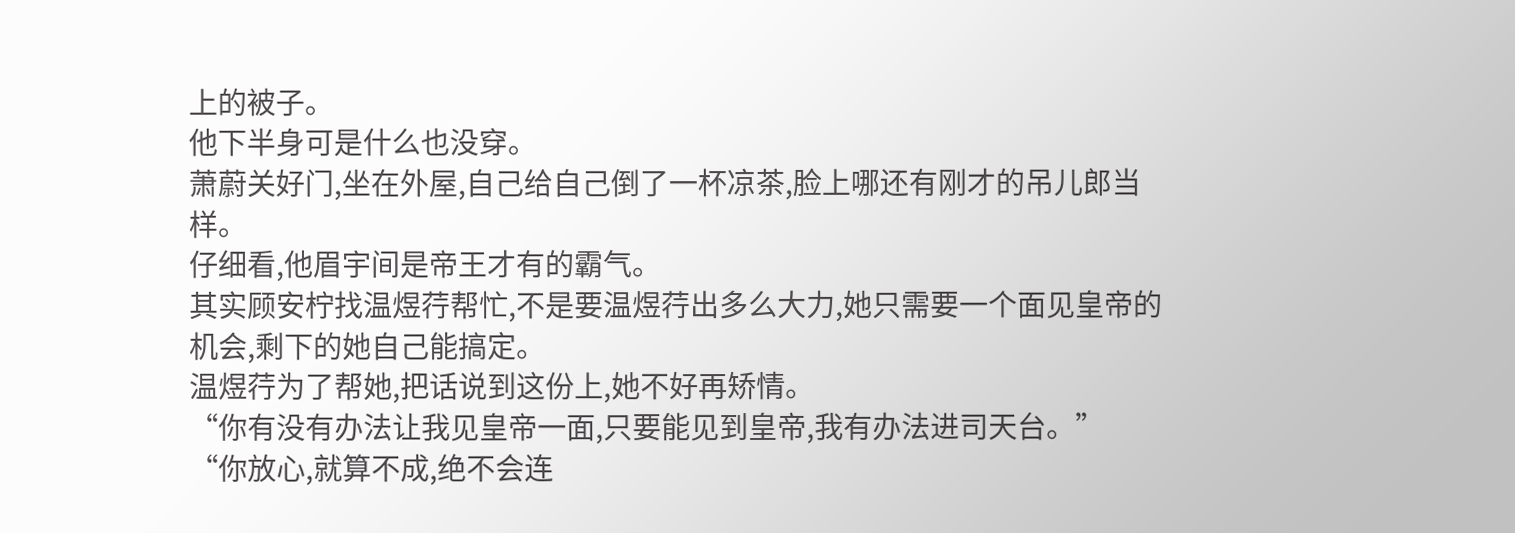上的被子。
他下半身可是什么也没穿。
萧蔚关好门,坐在外屋,自己给自己倒了一杯凉茶,脸上哪还有刚才的吊儿郎当样。
仔细看,他眉宇间是帝王才有的霸气。
其实顾安柠找温煜荇帮忙,不是要温煜荇出多么大力,她只需要一个面见皇帝的机会,剩下的她自己能搞定。
温煜荇为了帮她,把话说到这份上,她不好再矫情。
“你有没有办法让我见皇帝一面,只要能见到皇帝,我有办法进司天台。”
“你放心,就算不成,绝不会连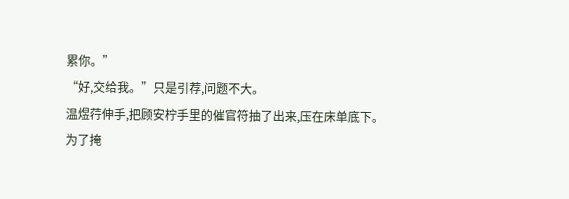累你。”
“好,交给我。”只是引荐,问题不大。
温煜荇伸手,把顾安柠手里的催官符抽了出来,压在床单底下。
为了掩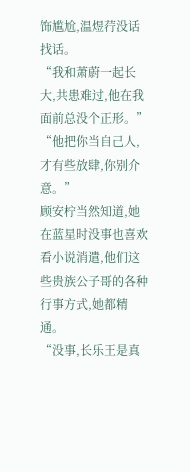饰尴尬,温煜荇没话找话。
“我和萧蔚一起长大,共患难过,他在我面前总没个正形。”
“他把你当自己人,才有些放肆,你别介意。”
顾安柠当然知道,她在蓝星时没事也喜欢看小说消遣,他们这些贵族公子哥的各种行事方式,她都精通。
“没事,长乐王是真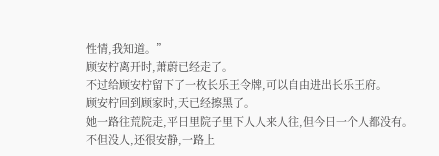性情,我知道。”
顾安柠离开时,萧蔚已经走了。
不过给顾安柠留下了一枚长乐王令牌,可以自由进出长乐王府。
顾安柠回到顾家时,天已经擦黑了。
她一路往荒院走,平日里院子里下人人来人往,但今日一个人都没有。
不但没人,还很安静,一路上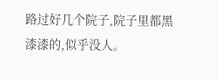路过好几个院子,院子里都黑漆漆的,似乎没人。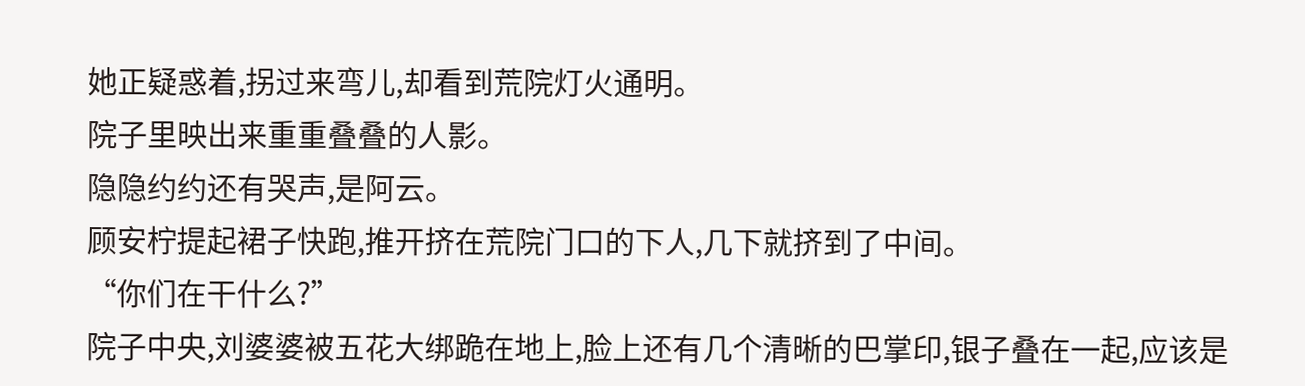她正疑惑着,拐过来弯儿,却看到荒院灯火通明。
院子里映出来重重叠叠的人影。
隐隐约约还有哭声,是阿云。
顾安柠提起裙子快跑,推开挤在荒院门口的下人,几下就挤到了中间。
“你们在干什么?”
院子中央,刘婆婆被五花大绑跪在地上,脸上还有几个清晰的巴掌印,银子叠在一起,应该是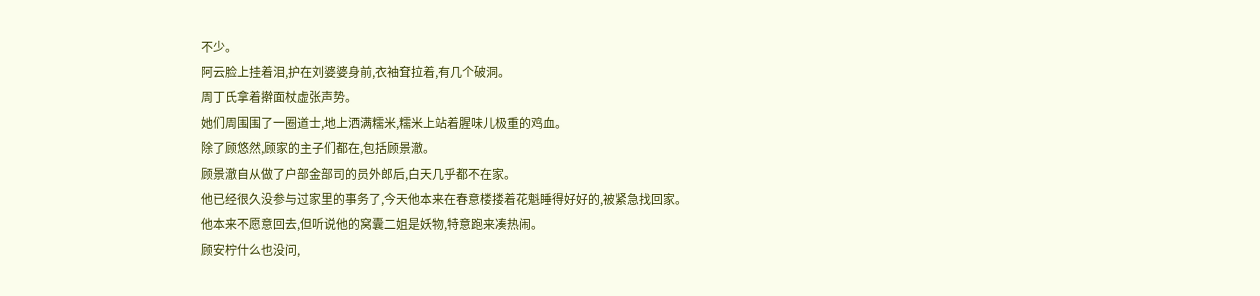不少。
阿云脸上挂着泪,护在刘婆婆身前,衣袖耷拉着,有几个破洞。
周丁氏拿着擀面杖虚张声势。
她们周围围了一圈道士,地上洒满糯米,糯米上站着腥味儿极重的鸡血。
除了顾悠然,顾家的主子们都在,包括顾景澈。
顾景澈自从做了户部金部司的员外郎后,白天几乎都不在家。
他已经很久没参与过家里的事务了,今天他本来在春意楼搂着花魁睡得好好的,被紧急找回家。
他本来不愿意回去,但听说他的窝囊二姐是妖物,特意跑来凑热闹。
顾安柠什么也没问,